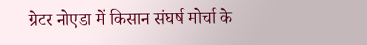ग्रेटर नोएडा में किसान संघर्ष मोर्चा के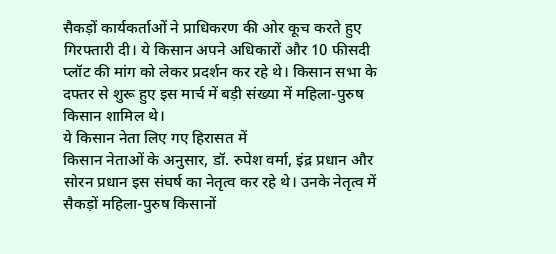सैकड़ों कार्यकर्ताओं ने प्राधिकरण की ओर कूच करते हुए गिरफ्तारी दी। ये किसान अपने अधिकारों और 10 फीसदी प्लॉट की मांग को लेकर प्रदर्शन कर रहे थे। किसान सभा के दफ्तर से शुरू हुए इस मार्च में बड़ी संख्या में महिला-पुरुष किसान शामिल थे।
ये किसान नेता लिए गए हिरासत में
किसान नेताओं के अनुसार, डॉ. रुपेश वर्मा, इंद्र प्रधान और सोरन प्रधान इस संघर्ष का नेतृत्व कर रहे थे। उनके नेतृत्व में सैकड़ों महिला-पुरुष किसानों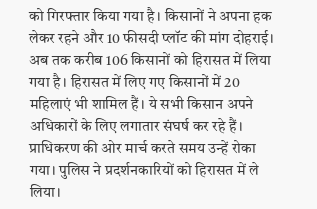को गिरफ्तार किया गया है। किसानों ने अपना हक लेकर रहने और 10 फीसदी प्लॉट की मांग दोहराई। अब तक करीब 106 किसानों को हिरासत में लिया गया है। हिरासत में लिए गए किसानों में 20 महिलाएं भी शामिल हैं। ये सभी किसान अपने अधिकारों के लिए लगातार संघर्ष कर रहे हैं। प्राधिकरण की ओर मार्च करते समय उन्हें रोका गया। पुलिस ने प्रदर्शनकारियों को हिरासत में ले लिया।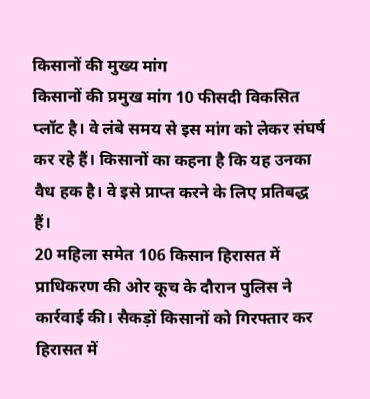किसानों की मुख्य मांग
किसानों की प्रमुख मांग 10 फीसदी विकसित प्लॉट है। वे लंबे समय से इस मांग को लेकर संघर्ष कर रहे हैं। किसानों का कहना है कि यह उनका वैध हक है। वे इसे प्राप्त करने के लिए प्रतिबद्ध हैं।
20 महिला समेत 106 किसान हिरासत में
प्राधिकरण की ओर कूच के दौरान पुलिस ने कार्रवाई की। सैकड़ों किसानों को गिरफ्तार कर हिरासत में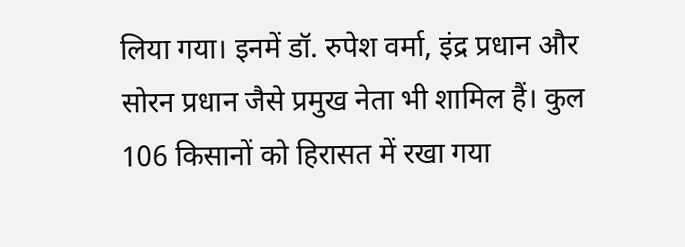लिया गया। इनमें डॉ. रुपेश वर्मा, इंद्र प्रधान और सोरन प्रधान जैसे प्रमुख नेता भी शामिल हैं। कुल 106 किसानों को हिरासत में रखा गया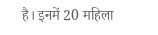है। इनमें 20 महिला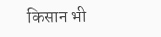किसान भी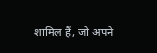शामिल हैं, जो अपने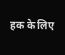हक के लिए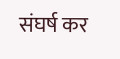संघर्ष कर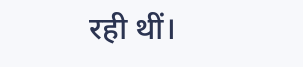रही थीं।